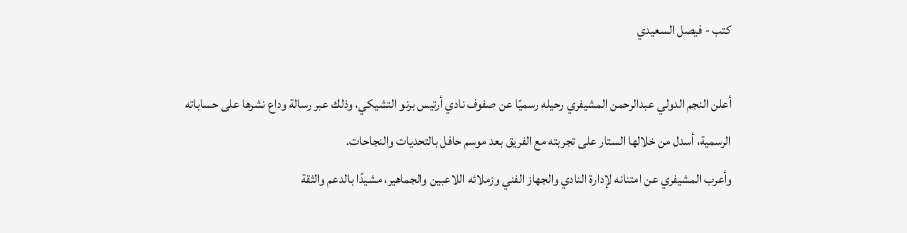كتب - فيصل السعيدي

أعلن النجم الدولي عبدالرحمن المشيفري رحيله رسميًا عن صفوف نادي أرتيس برنو التشيكي، وذلك عبر رسالة وداع نشرها على حساباته الرسمية، أسدل من خلالها الستار على تجربته مع الفريق بعد موسم حافل بالتحديات والنجاحات.
وأعرب المشيفري عن امتنانه لإدارة النادي والجهاز الفني وزملائه اللاعبين والجماهير، مشيدًا بالدعم والثقة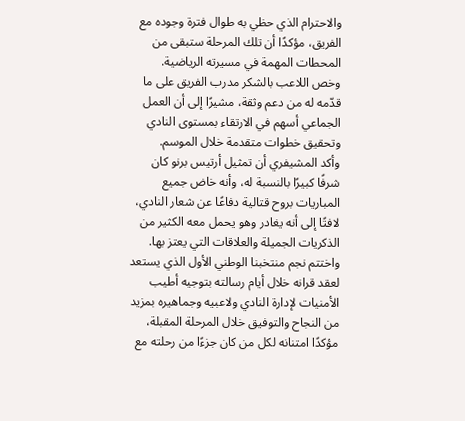والاحترام الذي حظي به طوال فترة وجوده مع الفريق، مؤكدًا أن تلك المرحلة ستبقى من المحطات المهمة في مسيرته الرياضية.
وخص اللاعب بالشكر مدرب الفريق على ما قدّمه له من دعم وثقة، مشيرًا إلى أن العمل الجماعي أسهم في الارتقاء بمستوى النادي وتحقيق خطوات متقدمة خلال الموسم.
وأكد المشيفري أن تمثيل أرتيس برنو كان شرفًا كبيرًا بالنسبة له، وأنه خاض جميع المباريات بروح قتالية دفاعًا عن شعار النادي، لافتًا إلى أنه يغادر وهو يحمل معه الكثير من الذكريات الجميلة والعلاقات التي يعتز بها.
واختتم نجم منتخبنا الوطني الأول الذي يستعد لعقد قرانه خلال أيام رسالته بتوجيه أطيب الأمنيات لإدارة النادي ولاعبيه وجماهيره بمزيد من النجاح والتوفيق خلال المرحلة المقبلة، مؤكدًا امتنانه لكل من كان جزءًا من رحلته مع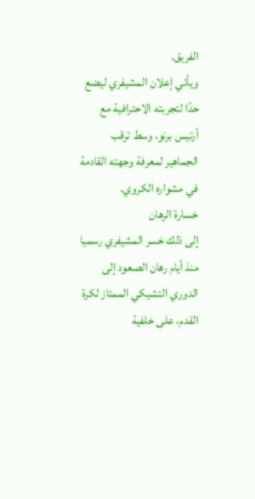الفريق.
ويأتي إعلان المشيفري ليضع حدًا لتجربته الاحترافية مع أرتيس برنو، وسط ترقب الجماهير لمعرفة وجهته القادمة في مشواره الكروي.
خسارة الرهان
إلى ذلك خسر المشيفري رسميا منذ أيام رهان الصعود إلى الدوري التشيكي الممتاز لكرة القدم، على خلفية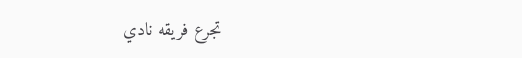تجرع فريقه نادي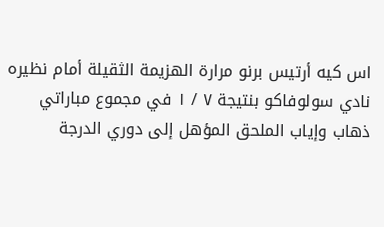اس كيه أرتيس برنو مرارة الهزيمة الثقيلة أمام نظيره نادي سولوفاكو بنتيجة ٧ / ١ في مجموع مباراتي ذهاب وإياب الملحق المؤهل إلى دوري الدرجة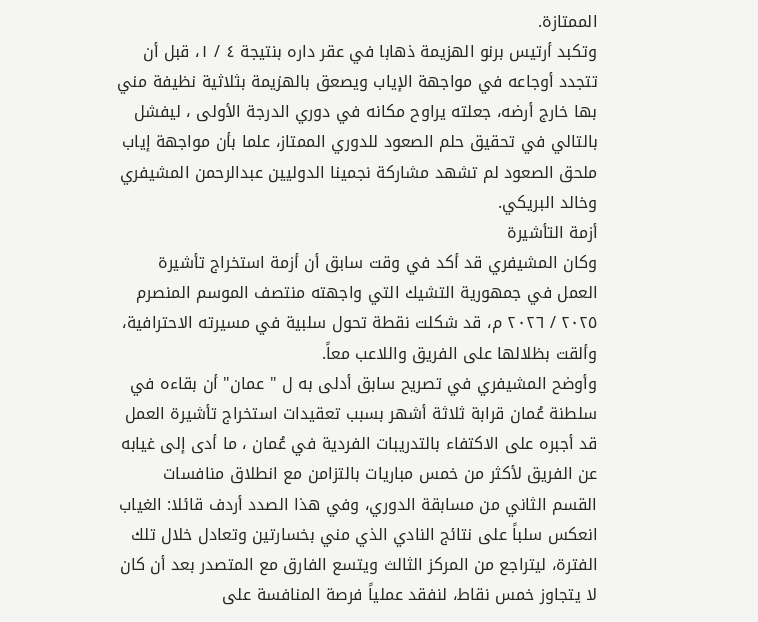الممتازة.
وتكبد أرتيس برنو الهزيمة ذهابا في عقر داره بنتيجة ٤ / ١، قبل أن تتجدد أوجاعه في مواجهة الإياب ويصعق بالهزيمة بثلاثية نظيفة مني بها خارج أرضه، جعلته يراوح مكانه في دوري الدرجة الأولى ، ليفشل بالتالي في تحقيق حلم الصعود للدوري الممتاز، علما بأن مواجهة إياب ملحق الصعود لم تشهد مشاركة نجمينا الدوليين عبدالرحمن المشيفري وخالد البريكي.
أزمة التأشيرة
وكان المشيفري قد أكد في وقت سابق أن أزمة استخراج تأشيرة العمل في جمهورية التشيك التي واجهته منتصف الموسم المنصرم ٢٠٢٥ / ٢٠٢٦ م، قد شكلت نقطة تحول سلبية في مسيرته الاحترافية، وألقت بظلالها على الفريق واللاعب معاً.
وأوضح المشيفري في تصريح سابق أدلى به ل " عمان" أن بقاءه في سلطنة عُمان قرابة ثلاثة أشهر بسبب تعقيدات استخراج تأشيرة العمل قد أجبره على الاكتفاء بالتدريبات الفردية في عُمان ، ما أدى إلى غيابه عن الفريق لأكثر من خمس مباريات بالتزامن مع انطلاق منافسات القسم الثاني من مسابقة الدوري، وفي هذا الصدد أردف قائلا: الغياب انعكس سلباً على نتائج النادي الذي مني بخسارتين وتعادل خلال تلك الفترة، ليتراجع من المركز الثالث ويتسع الفارق مع المتصدر بعد أن كان لا يتجاوز خمس نقاط، لنفقد عملياً فرصة المنافسة على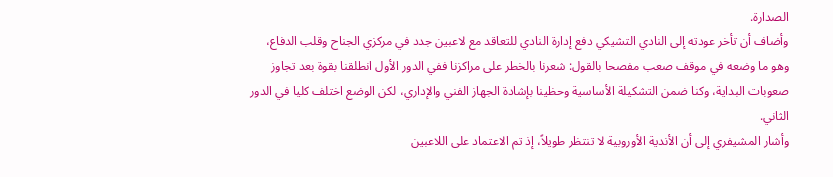الصدارة.
وأضاف أن تأخر عودته إلى النادي التشيكي دفع إدارة النادي للتعاقد مع لاعبين جدد في مركزي الجناح وقلب الدفاع، وهو ما وضعه في موقف صعب مفصحا بالقول: شعرنا بالخطر على مراكزنا ففي الدور الأول انطلقنا بقوة بعد تجاوز صعوبات البداية، وكنا ضمن التشكيلة الأساسية وحظينا بإشادة الجهاز الفني والإداري، لكن الوضع اختلف كليا في الدور الثاني.
وأشار المشيفري إلى أن الأندية الأوروبية لا تنتظر طويلاً، إذ تم الاعتماد على اللاعبين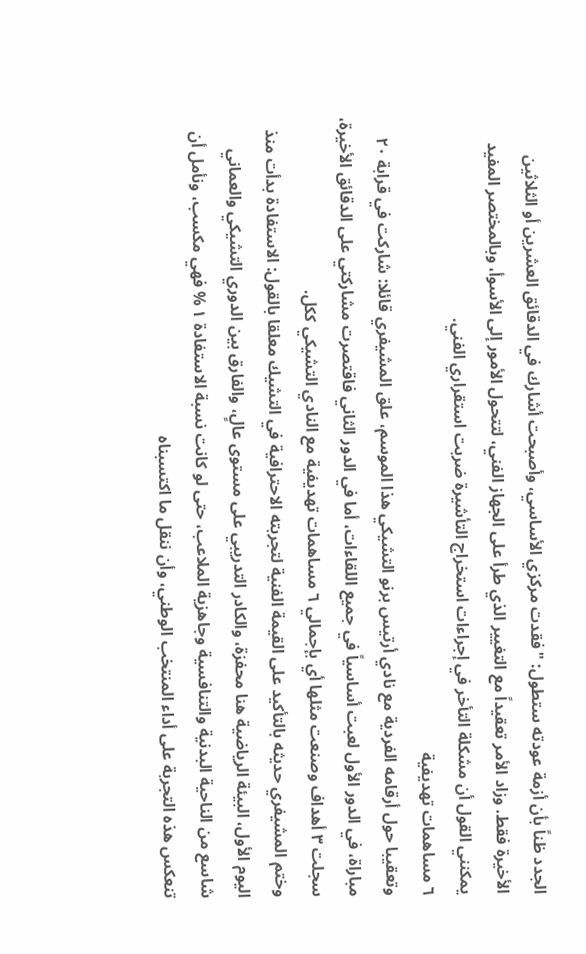الجدد ظناً بأن أزمة عودته ستطول: "فقدت مركزي الأساسي، وأصبحت أشارك في الدقائق العشرين أو الثلاثين الأخيرة فقط. وزاد الأمر تعقيداً مع التغيير الذي طرأ على الجهاز الفني، لتتحول الأمور إلى الأسوأ، وبالمختصر المفيد يمكنني القول أن مشكلة التأخر في إجراءات استخراج التأشيرة ضربت استقراري الفني.
٦ مساهمات تهديفية
وتعقيبا حول أرقامه الفردية مع نادي أرتيس برنو التشيكي هذا الموسم، علق المشيفري قائلا: شاركت في قرابة ٢٠ مباراة، في الدور الأول لعبت أساسياً في جميع اللقاءات، أما في الدور الثاني فاقتصرت مشاركتي على الدقائق الأخيرة، سجلت ٣ أهداف وصنعت مثلها أي بإجمالي ٦ مساهمات تهديفية مع النادي التشيكي ككل.
وختم المشيفري حديثه بالتأكيد على القيمة الفنية لتجربته الاحترافية في التشيك معلقا بالقول: الاستفادة بدأت منذ اليوم الأول، البيئة الرياضية هنا محفزة، والكادر التدريبي على مستوى عالٍ، والفارق بين الدوري التشيكي والعماني شاسع من الناحية البدنية والتنافسية وجاهزية الملاعب، حتى لو كانت نسبة الاستفادة ١ % فهي مكسب، ونأمل أن تنعكس هذه التجربة على أداء المنتخب الوطني، وأن ننقل ما اكتسبناه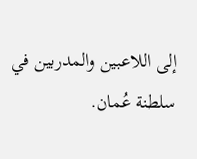إلى اللاعبين والمدربين في سلطنة عُمان.